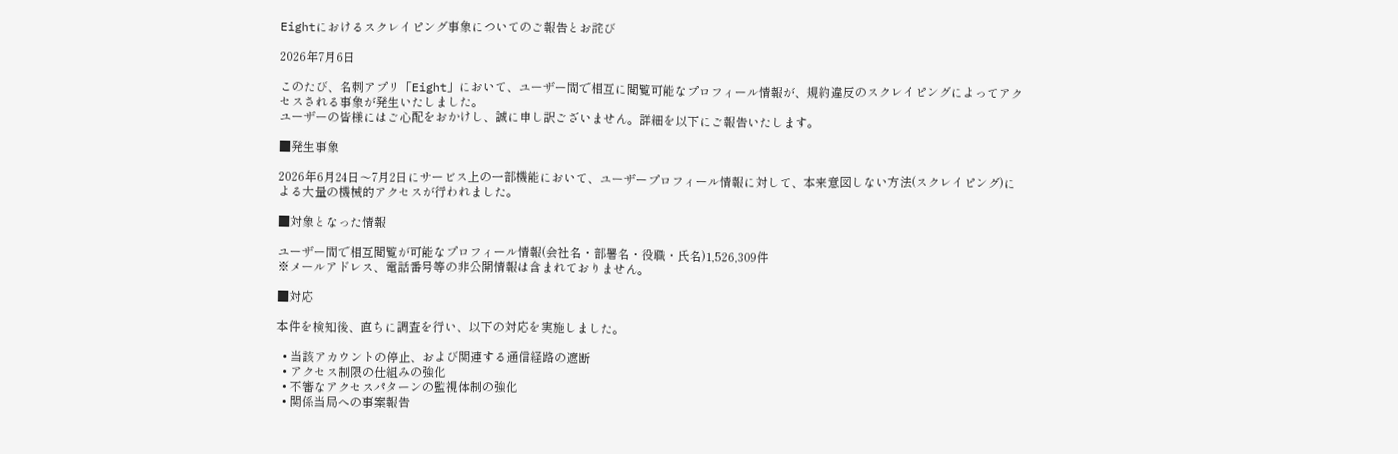Eightにおけるスクレイピング事象についてのご報告とお詫び

2026年7月6日

このたび、名刺アプリ「Eight」において、ユーザー間で相互に閲覧可能なプロフィール情報が、規約違反のスクレイピングによってアクセスされる事象が発生いたしました。
ユーザーの皆様にはご心配をおかけし、誠に申し訳ございません。詳細を以下にご報告いたします。

■発生事象

2026年6月24日〜7月2日にサービス上の一部機能において、ユーザープロフィール情報に対して、本来意図しない方法(スクレイピング)による大量の機械的アクセスが行われました。

■対象となった情報

ユーザー間で相互閲覧が可能なプロフィール情報(会社名・部署名・役職・氏名)1,526,309件
※メールアドレス、電話番号等の非公開情報は含まれておりません。

■対応

本件を検知後、直ちに調査を行い、以下の対応を実施しました。

  • 当該アカウントの停止、および関連する通信経路の遮断
  • アクセス制限の仕組みの強化
  • 不審なアクセスパターンの監視体制の強化
  • 関係当局への事案報告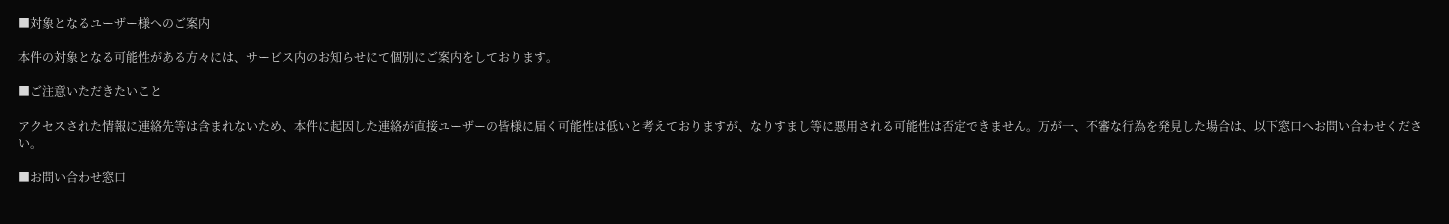■対象となるユーザー様へのご案内

本件の対象となる可能性がある方々には、サービス内のお知らせにて個別にご案内をしております。

■ご注意いただきたいこと

アクセスされた情報に連絡先等は含まれないため、本件に起因した連絡が直接ユーザーの皆様に届く可能性は低いと考えておりますが、なりすまし等に悪用される可能性は否定できません。万が一、不審な行為を発見した場合は、以下窓口へお問い合わせください。

■お問い合わせ窓口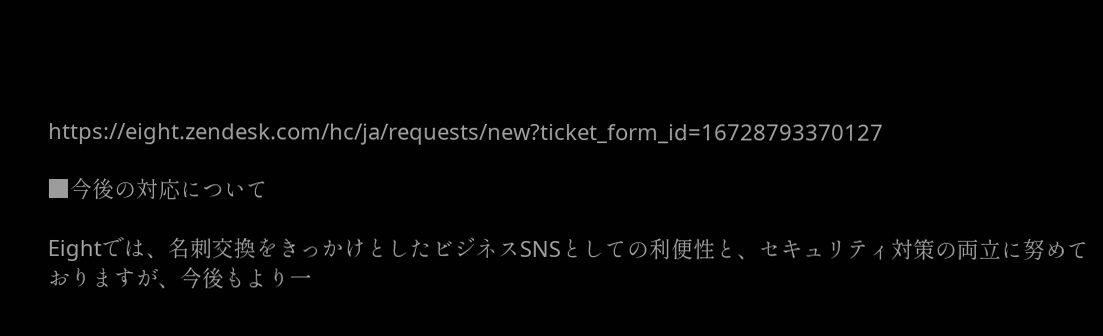https://eight.zendesk.com/hc/ja/requests/new?ticket_form_id=16728793370127

■今後の対応について

Eightでは、名刺交換をきっかけとしたビジネスSNSとしての利便性と、セキュリティ対策の両立に努めておりますが、今後もより一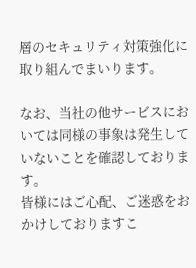層のセキュリティ対策強化に取り組んでまいります。

なお、当社の他サービスにおいては同様の事象は発生していないことを確認しております。
皆様にはご心配、ご迷惑をおかけしておりますこ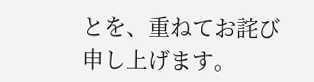とを、重ねてお詫び申し上げます。